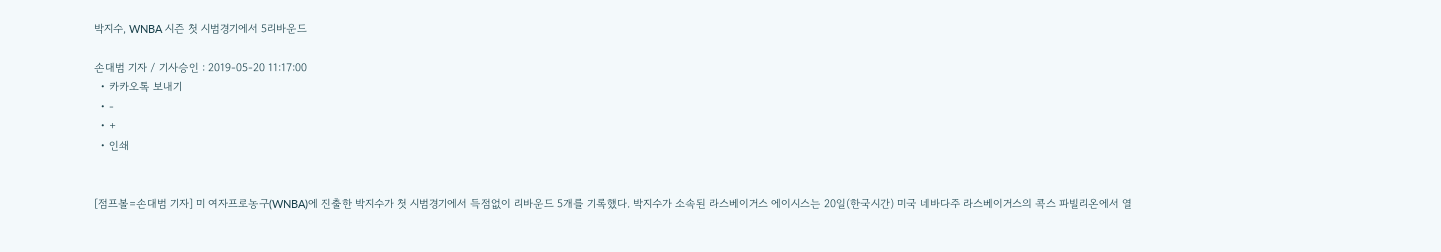박지수, WNBA 시즌 첫 시범경기에서 5리바운드

손대범 기자 / 기사승인 : 2019-05-20 11:17:00
  • 카카오톡 보내기
  • -
  • +
  • 인쇄


[점프볼=손대범 기자] 미 여자프로농구(WNBA)에 진출한 박지수가 첫 시범경기에서 득점없이 리바운드 5개를 기록했다. 박지수가 소속된 라스베이거스 에이시스는 20일(한국시간) 미국 네바다주 라스베이거스의 콕스 파빌리온에서 열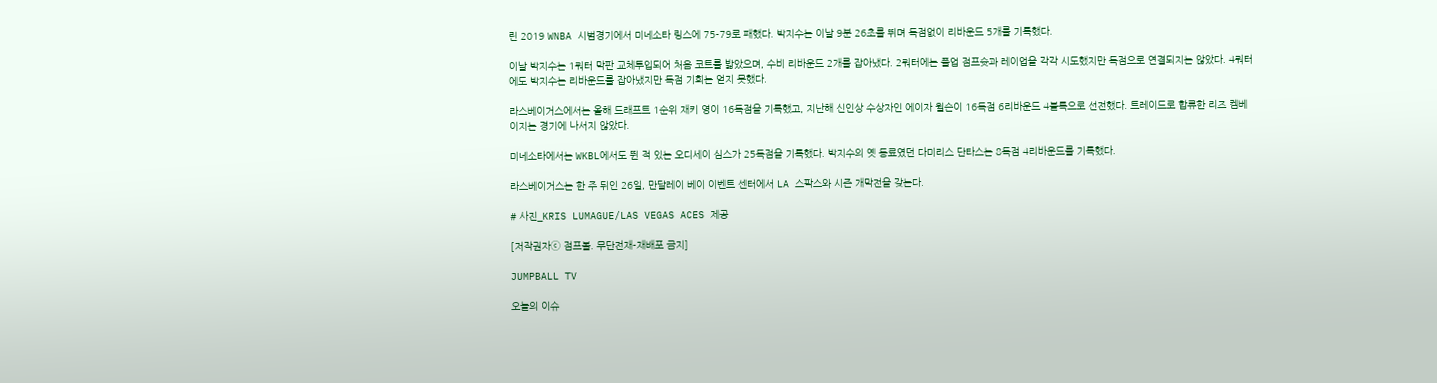린 2019 WNBA 시범경기에서 미네소타 링스에 75-79로 패했다. 박지수는 이날 9분 26초를 뛰며 득점없이 리바운드 5개를 기록했다.

이날 박지수는 1쿼터 막판 교체투입되어 처음 코트를 밟았으며, 수비 리바운드 2개를 잡아냈다. 2쿼터에는 풀업 점프슛과 레이업을 각각 시도했지만 득점으로 연결되지는 않았다. 4쿼터에도 박지수는 리바운드를 잡아냈지만 득점 기회는 얻지 못했다.

라스베이거스에서는 올해 드래프트 1순위 재키 영이 16득점을 기록했고, 지난해 신인상 수상자인 에이자 윌슨이 16득점 6리바운드 4블록으로 선전했다. 트레이드로 합류한 리즈 켐베이지는 경기에 나서지 않았다.

미네소타에서는 WKBL에서도 뛴 적 있는 오디세이 심스가 25득점을 기록했다. 박지수의 옛 동료였던 다미리스 단타스는 8득점 4리바운드를 기록했다.

라스베이거스는 한 주 뒤인 26일, 만달레이 베이 이벤트 센터에서 LA 스팍스와 시즌 개막전을 갖는다.

# 사진_KRIS LUMAGUE/LAS VEGAS ACES 제공

[저작권자ⓒ 점프볼. 무단전재-재배포 금지]

JUMPBALL TV

오늘의 이슈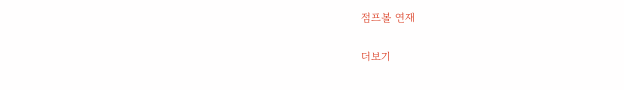점프볼 연재

더보기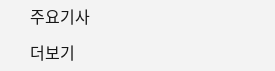주요기사

더보기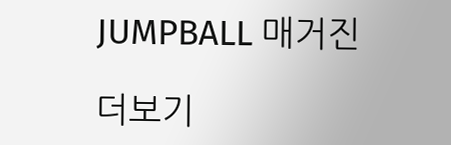JUMPBALL 매거진

더보기